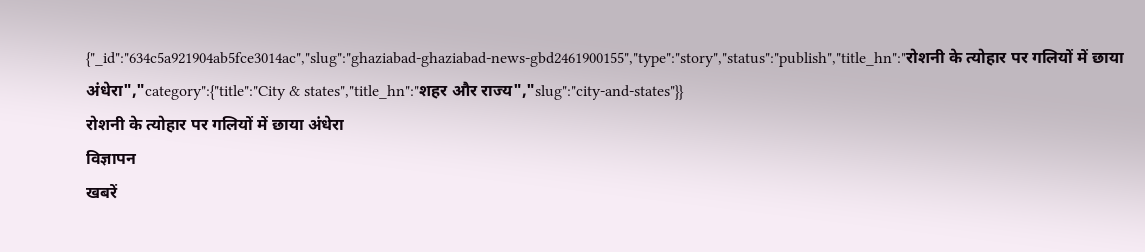{"_id":"634c5a921904ab5fce3014ac","slug":"ghaziabad-ghaziabad-news-gbd2461900155","type":"story","status":"publish","title_hn":"रोशनी के त्योहार पर गलियों में छाया अंधेरा","category":{"title":"City & states","title_hn":"शहर और राज्य","slug":"city-and-states"}}
रोशनी के त्योहार पर गलियों में छाया अंधेरा
विज्ञापन
खबरें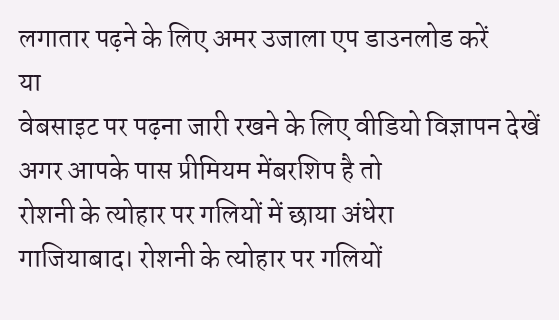लगातार पढ़ने के लिए अमर उजाला एप डाउनलोड करें
या
वेबसाइट पर पढ़ना जारी रखने के लिए वीडियो विज्ञापन देखें
अगर आपके पास प्रीमियम मेंबरशिप है तो
रोशनी के त्योहार पर गलियों में छाया अंधेरा
गाजियाबाद। रोशनी के त्योहार पर गलियों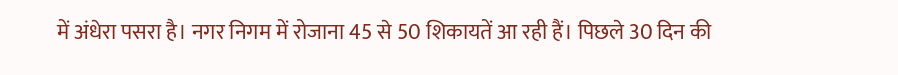में अंधेरा पसरा है। नगर निगम में रोजाना 45 से 50 शिकायतें आ रही हैं। पिछले 30 दिन की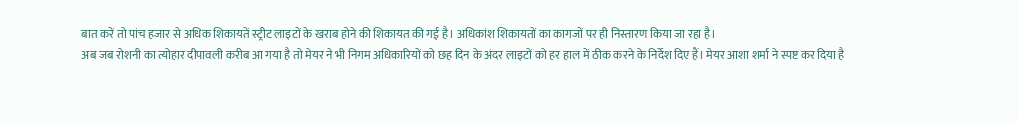बात करें तो पांच हजार से अधिक शिकायतें स्ट्रीट लाइटों के खराब होने की शिकायत की गई है। अधिकांश शिकायतों का कागजों पर ही निस्तारण किया जा रहा है।
अब जब रोशनी का त्योहार दीपावली करीब आ गया है तो मेयर ने भी निगम अधिकारियों को छह दिन के अंदर लाइटों को हर हाल में ठीक करने के निर्देश दिए हैं। मेयर आशा शर्मा ने स्पष्ट कर दिया है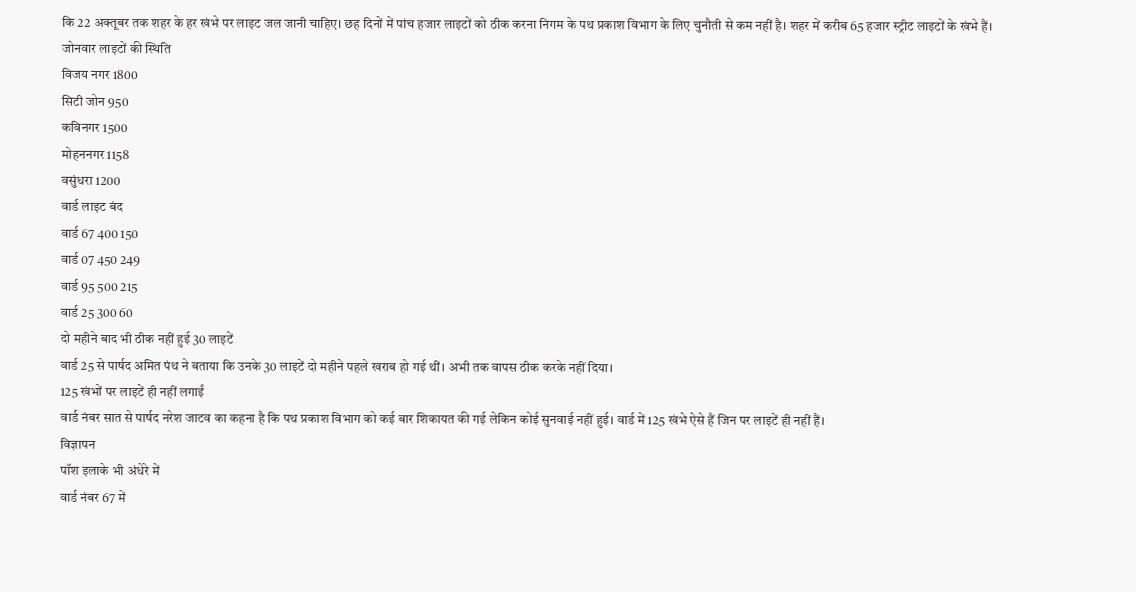कि 22 अक्तूबर तक शहर के हर खंभे पर लाइट जल जानी चाहिए। छह दिनों में पांच हजार लाइटों को ठीक करना निगम के पथ प्रकाश विभाग के लिए चुनौती से कम नहीं है। शहर में करीब 65 हजार स्ट्रीट लाइटों के खंभे हैं।
जोनवार लाइटों की स्थिति
विजय नगर 1800
सिटी जोन 950
कविनगर 1500
मोहननगर 1158
वसुंधरा 1200
वार्ड लाइट बंद
वार्ड 67 400 150
वार्ड 07 450 249
वार्ड 95 500 215
वार्ड 25 300 60
दो महीने बाद भी ठीक नहीं हुई 30 लाइटें
वार्ड 25 से पार्षद अमित पंथ ने बताया कि उनके 30 लाइटें दो महीने पहले खराब हो गई थीं। अभी तक वापस ठीक करके नहीं दिया।
125 खंभों पर लाइटें ही नहीं लगाईं
वार्ड नंबर सात से पार्षद नरेश जाटव का कहना है कि पथ प्रकाश विभाग को कई बार शिकायत की गई लेकिन कोई सुनवाई नहीं हुई। वार्ड में 125 खंभे ऐसे हैं जिन पर लाइटें ही नहीं हैं।
विज्ञापन
पॉश इलाके भी अंधेरे में
वार्ड नंबर 67 में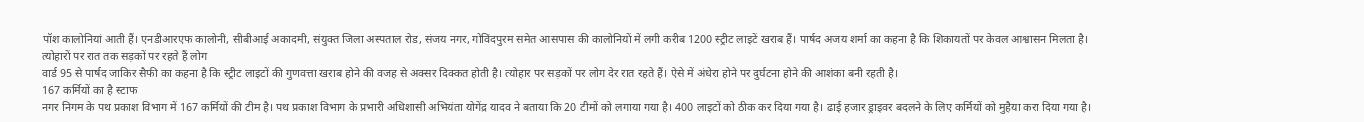पॉश कालोनियां आती हैं। एनडीआरएफ कालोनी, सीबीआई अकादमी, संयुक्त जिला अस्पताल रोड, संजय नगर, गोविंदपुरम समेत आसपास की कालोनियों में लगी करीब 1200 स्ट्रीट लाइटें खराब हैं। पार्षद अजय शर्मा का कहना है कि शिकायतों पर केवल आश्वासन मिलता है।
त्योहारों पर रात तक सड़कों पर रहते हैं लोग
वार्ड 95 से पार्षद जाकिर सैफी का कहना है कि स्ट्रीट लाइटों की गुणवत्ता खराब होने की वजह से अक्सर दिक्कत होती है। त्योहार पर सड़कों पर लोग देर रात रहते हैं। ऐसे में अंधेरा होने पर दुर्घटना होने की आशंका बनी रहती है।
167 कर्मियों का है स्टाफ
नगर निगम के पथ प्रकाश विभाग में 167 कर्मियों की टीम है। पथ प्रकाश विभाग के प्रभारी अधिशासी अभियंता योगेंद्र यादव ने बताया कि 20 टीमों को लगाया गया है। 400 लाइटों को ठीक कर दिया गया है। ढाई हजार ड्राइवर बदलने के लिए कर्मियों को मुहैया करा दिया गया है।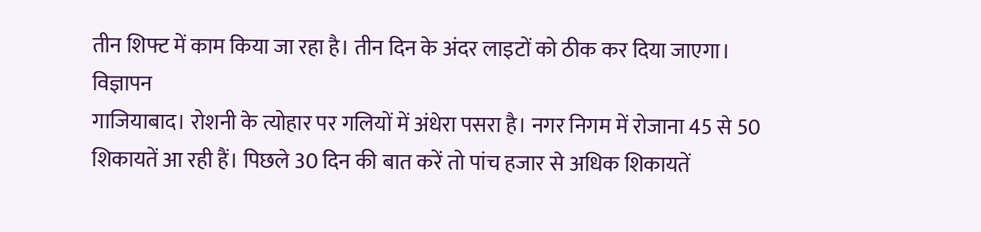तीन शिफ्ट में काम किया जा रहा है। तीन दिन के अंदर लाइटों को ठीक कर दिया जाएगा।
विज्ञापन
गाजियाबाद। रोशनी के त्योहार पर गलियों में अंधेरा पसरा है। नगर निगम में रोजाना 45 से 50 शिकायतें आ रही हैं। पिछले 30 दिन की बात करें तो पांच हजार से अधिक शिकायतें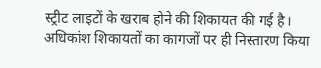स्ट्रीट लाइटों के खराब होने की शिकायत की गई है। अधिकांश शिकायतों का कागजों पर ही निस्तारण किया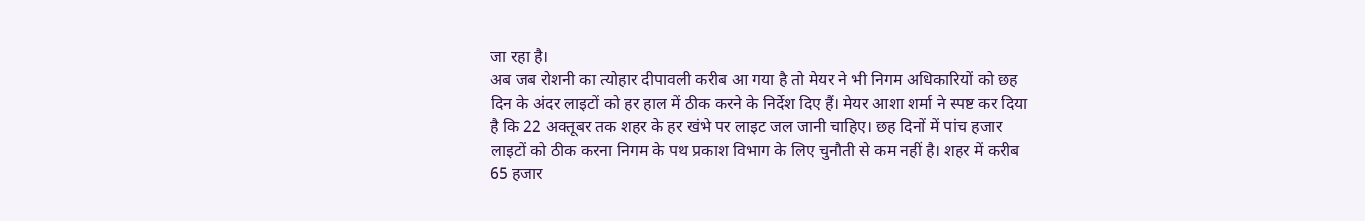जा रहा है।
अब जब रोशनी का त्योहार दीपावली करीब आ गया है तो मेयर ने भी निगम अधिकारियों को छह दिन के अंदर लाइटों को हर हाल में ठीक करने के निर्देश दिए हैं। मेयर आशा शर्मा ने स्पष्ट कर दिया है कि 22 अक्तूबर तक शहर के हर खंभे पर लाइट जल जानी चाहिए। छह दिनों में पांच हजार लाइटों को ठीक करना निगम के पथ प्रकाश विभाग के लिए चुनौती से कम नहीं है। शहर में करीब 65 हजार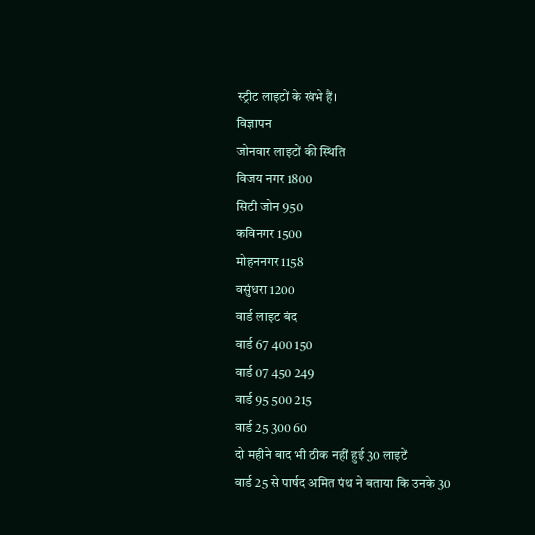स्ट्रीट लाइटों के खंभे हैं।
विज्ञापन
जोनवार लाइटों की स्थिति
विजय नगर 1800
सिटी जोन 950
कविनगर 1500
मोहननगर 1158
वसुंधरा 1200
वार्ड लाइट बंद
वार्ड 67 400 150
वार्ड 07 450 249
वार्ड 95 500 215
वार्ड 25 300 60
दो महीने बाद भी ठीक नहीं हुई 30 लाइटें
वार्ड 25 से पार्षद अमित पंथ ने बताया कि उनके 30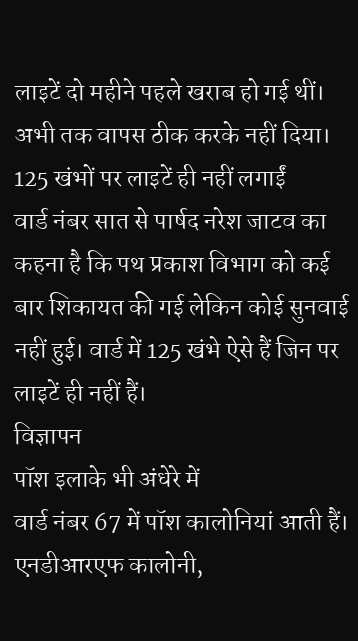लाइटें दो महीने पहले खराब हो गई थीं। अभी तक वापस ठीक करके नहीं दिया।
125 खंभों पर लाइटें ही नहीं लगाईं
वार्ड नंबर सात से पार्षद नरेश जाटव का कहना है कि पथ प्रकाश विभाग को कई बार शिकायत की गई लेकिन कोई सुनवाई नहीं हुई। वार्ड में 125 खंभे ऐसे हैं जिन पर लाइटें ही नहीं हैं।
विज्ञापन
पॉश इलाके भी अंधेरे में
वार्ड नंबर 67 में पॉश कालोनियां आती हैं। एनडीआरएफ कालोनी,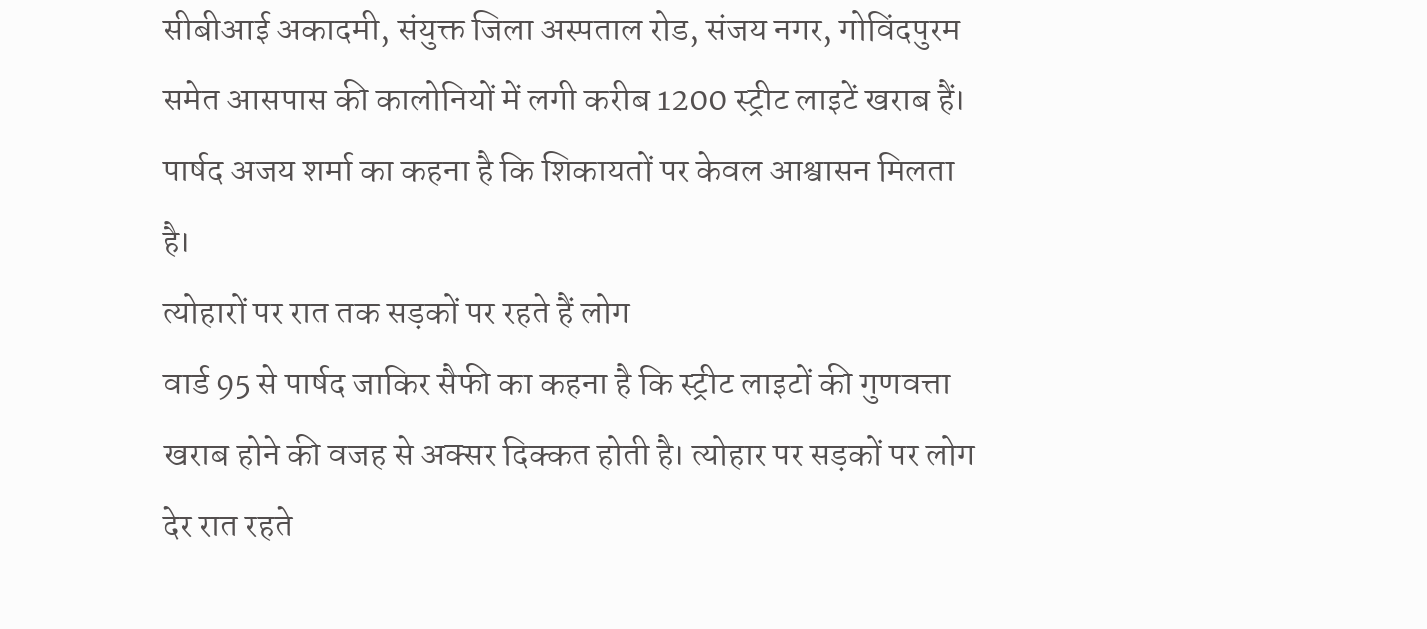सीबीआई अकादमी, संयुक्त जिला अस्पताल रोड, संजय नगर, गोविंदपुरम समेत आसपास की कालोनियों में लगी करीब 1200 स्ट्रीट लाइटें खराब हैं। पार्षद अजय शर्मा का कहना है कि शिकायतों पर केवल आश्वासन मिलता है।
त्योहारों पर रात तक सड़कों पर रहते हैं लोग
वार्ड 95 से पार्षद जाकिर सैफी का कहना है कि स्ट्रीट लाइटों की गुणवत्ता खराब होने की वजह से अक्सर दिक्कत होती है। त्योहार पर सड़कों पर लोग देर रात रहते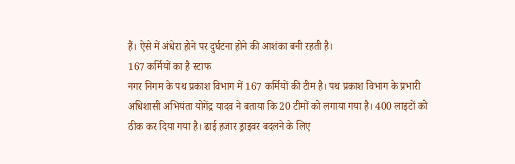हैं। ऐसे में अंधेरा होने पर दुर्घटना होने की आशंका बनी रहती है।
167 कर्मियों का है स्टाफ
नगर निगम के पथ प्रकाश विभाग में 167 कर्मियों की टीम है। पथ प्रकाश विभाग के प्रभारी अधिशासी अभियंता योगेंद्र यादव ने बताया कि 20 टीमों को लगाया गया है। 400 लाइटों को ठीक कर दिया गया है। ढाई हजार ड्राइवर बदलने के लिए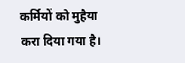कर्मियों को मुहैया करा दिया गया है।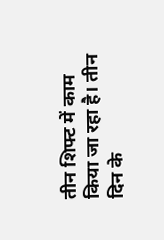तीन शिफ्ट में काम किया जा रहा है। तीन दिन के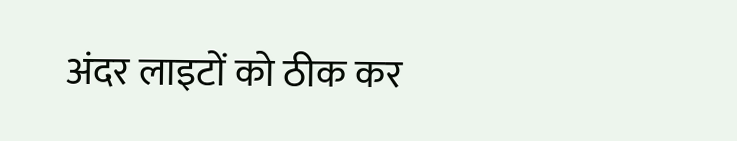अंदर लाइटों को ठीक कर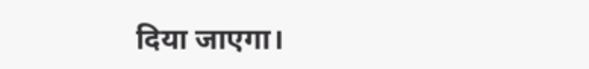दिया जाएगा।